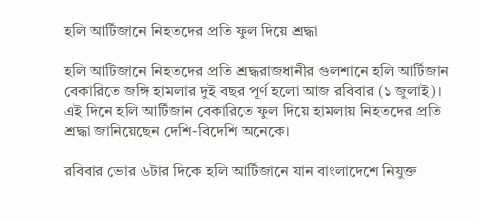হলি আর্টিজানে নিহতদের প্রতি ফুল দিয়ে শ্রদ্ধা

হলি আটিজানে নিহতদের প্রতি শ্রদ্ধরাজধানীর গুলশানে হলি আর্টিজান বেকারিতে জঙ্গি হামলার দুই বছর পূর্ণ হলো আজ রবিবার (১ জুলাই)। এই দিনে হলি আর্টিজান বেকারিতে ফুল দিয়ে হামলায় নিহতদের প্রতি শ্রদ্ধা জানিয়েছেন দেশি-বিদেশি অনেকে।

রবিবার ভোর ৬টার দিকে হলি আর্টিজানে যান বাংলাদেশে নিযুক্ত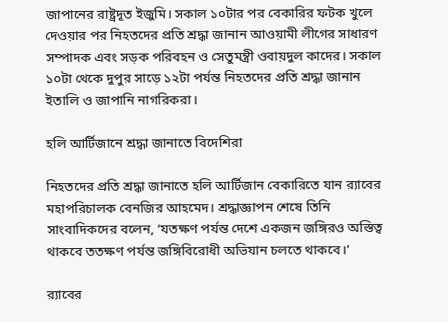জাপানের রাষ্ট্রদূত ইজুমি। সকাল ১০টার পর বেকারির ফটক খুলে দেওয়ার পর নিহতদের প্রতি শ্রদ্ধা জানান আওয়ামী লীগের সাধারণ সম্পাদক এবং সড়ক পরিবহন ও সেতুমন্ত্রী ওবায়দুল কাদের। সকাল ১০টা থেকে দুপুর সাড়ে ১২টা পর্যন্ত নিহতদের প্রতি শ্রদ্ধা জানান ইতালি ও জাপানি নাগরিকরা।

হলি আর্টিজানে শ্রদ্ধা জানাতে বিদেশিরা

নিহতদের প্রতি শ্রদ্ধা জানাতে হলি আর্টিজান বেকারিতে যান র‌্যাবের মহাপরিচালক বেনজির আহমেদ। শ্রদ্ধাজ্ঞাপন শেষে তিনি সাংবাদিকদের বলেন, ‘যতক্ষণ পর্যন্ত দেশে একজন জঙ্গিরও অস্তিত্ব থাকবে ততক্ষণ পর্যন্ত জঙ্গিবিরোধী অভিযান চলতে থাকবে।’

র‌্যাবের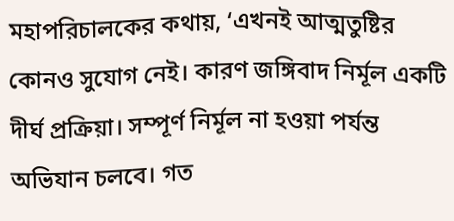মহাপরিচালকের কথায়, ‘এখনই আত্মতুষ্টির কোনও সুযোগ নেই। কারণ জঙ্গিবাদ নির্মূল একটি দীর্ঘ প্রক্রিয়া। সম্পূর্ণ নির্মূল না হওয়া পর্যন্ত অভিযান চলবে। গত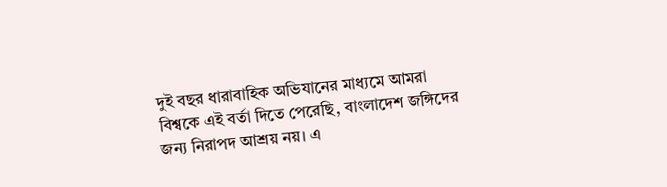দুই বছর ধারাবাহিক অভিযানের মাধ্যমে আমরা বিশ্বকে এই বর্তা দিতে পেরেছি, বাংলাদেশ জঙ্গিদের জন্য নিরাপদ আশ্রয় নয়। এ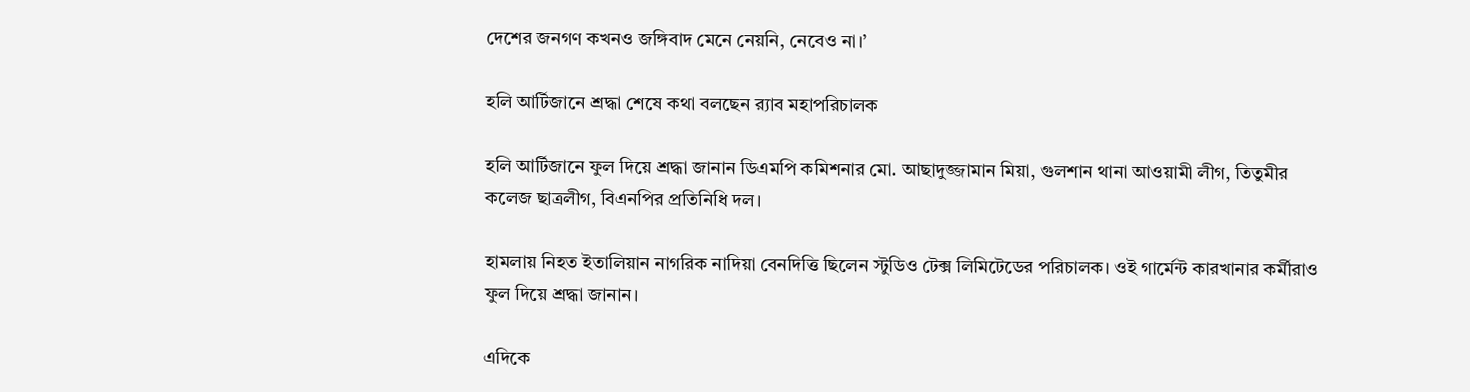দেশের জনগণ কখনও জঙ্গিবাদ মেনে নেয়নি, নেবেও না।’

হলি আর্টিজানে শ্রদ্ধা শেষে কথা বলছেন র‌্যাব মহাপরিচালক

হলি আর্টিজানে ফুল দিয়ে শ্রদ্ধা জানান ডিএমপি কমিশনার মো. আছাদুজ্জামান মিয়া, গুলশান থানা আওয়ামী লীগ, তিতুমীর কলেজ ছাত্রলীগ, বিএনপির প্রতিনিধি দল।

হামলায় নিহত ইতালিয়ান নাগরিক নাদিয়া বেনদিত্তি ছিলেন স্টুডিও টেক্স লিমিটেডের পরিচালক। ওই গার্মেন্ট কারখানার কর্মীরাও ফুল দিয়ে শ্রদ্ধা জানান।

এদিকে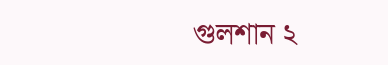গুলশান ২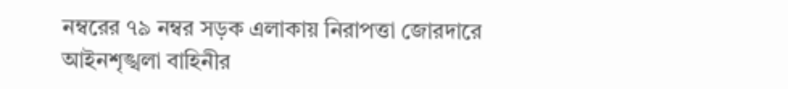নম্বরের ৭৯ নম্বর সড়ক এলাকায় নিরাপত্তা জোরদারে আইনশৃঙ্খলা বাহিনীর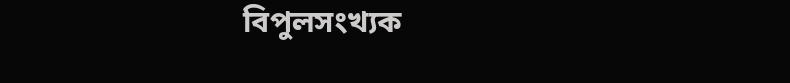বিপুলসংখ্যক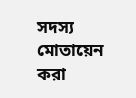সদস্য মোতায়েন করা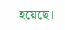হয়েছে।